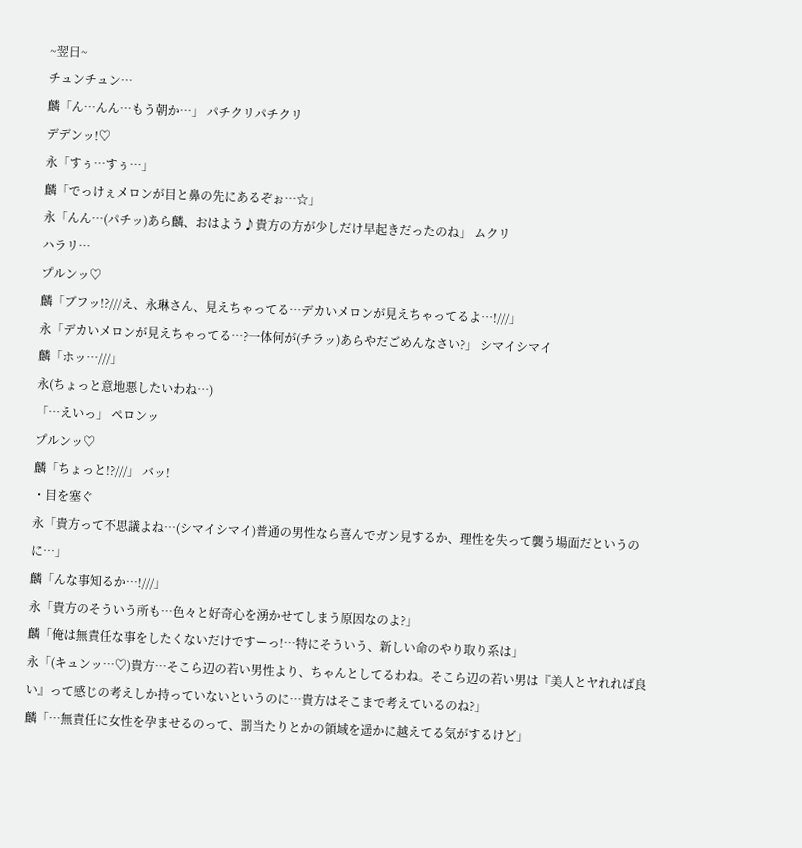~翌日~
チュンチュン…
麟「ん…んん…もう朝か…」 パチクリパチクリ
デデンッ!♡
永「すぅ…すぅ…」
麟「でっけぇメロンが目と鼻の先にあるぞぉ…☆」
永「んん…(パチッ)あら麟、おはよう♪貴方の方が少しだけ早起きだったのね」 ムクリ
ハラリ…
プルンッ♡
麟「ブフッ!?///え、永琳さん、見えちゃってる…デカいメロンが見えちゃってるよ…!///」
永「デカいメロンが見えちゃってる…?一体何が(チラッ)あらやだごめんなさい?」 シマイシマイ
麟「ホッ…///」
永(ちょっと意地悪したいわね…)
「…えいっ」 ペロンッ
プルンッ♡
麟「ちょっと!?///」 バッ!
・目を塞ぐ
永「貴方って不思議よね…(シマイシマイ)普通の男性なら喜んでガン見するか、理性を失って襲う場面だというのに…」
麟「んな事知るか…!///」
永「貴方のそういう所も…色々と好奇心を湧かせてしまう原因なのよ?」
麟「俺は無責任な事をしたくないだけですーっ!…特にそういう、新しい命のやり取り系は」
永「(キュンッ…♡)貴方…そこら辺の若い男性より、ちゃんとしてるわね。そこら辺の若い男は『美人とヤれれば良い』って感じの考えしか持っていないというのに…貴方はそこまで考えているのね?」
麟「…無責任に女性を孕ませるのって、罰当たりとかの領域を遥かに越えてる気がするけど」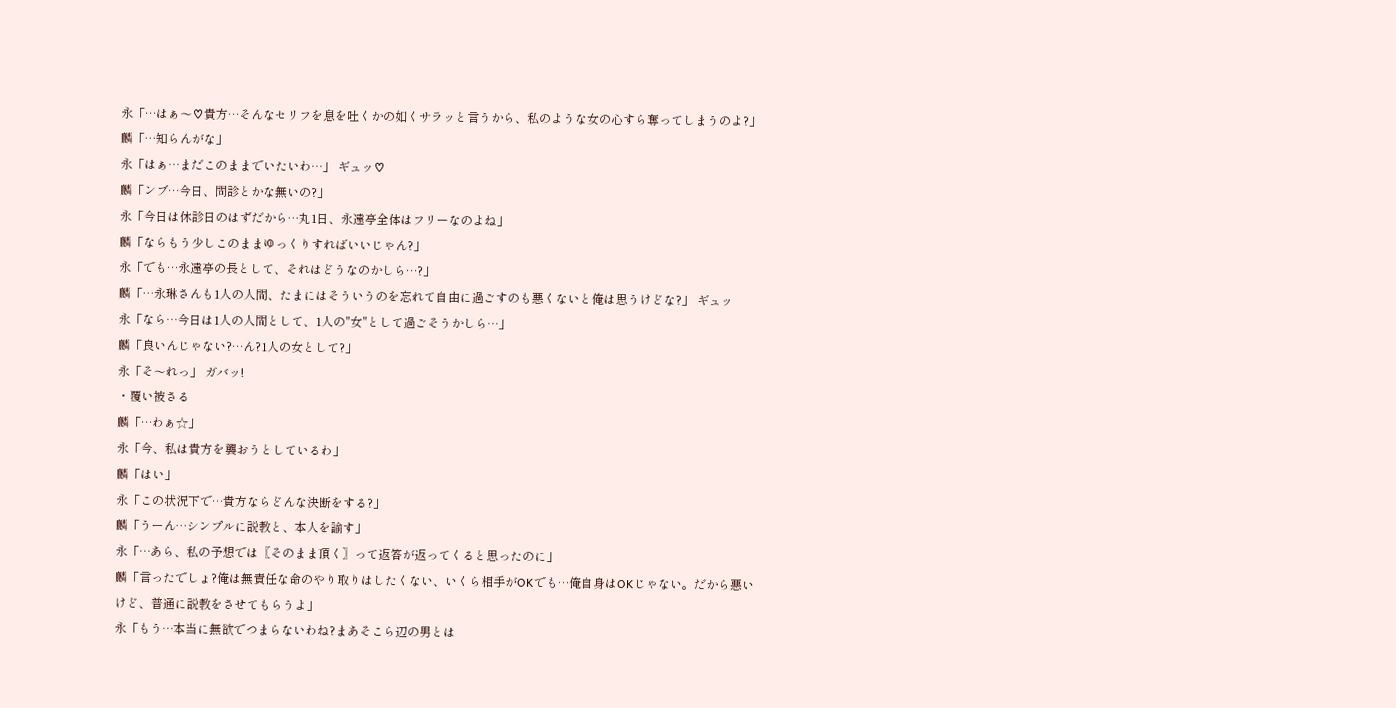永「…はぁ〜♡貴方…そんなセリフを息を吐くかの如くサラッと言うから、私のような女の心すら奪ってしまうのよ?」
麟「…知らんがな」
永「はぁ…まだこのままでいたいわ…」 ギュッ♡
麟「ンブ…今日、問診とかな無いの?」
永「今日は休診日のはずだから…丸1日、永遠亭全体はフリーなのよね」
麟「ならもう少しこのままゆっくりすればいいじゃん?」
永「でも…永遠亭の長として、それはどうなのかしら…?」
麟「…永琳さんも1人の人間、たまにはそういうのを忘れて自由に過ごすのも悪くないと俺は思うけどな?」 ギュッ
永「なら…今日は1人の人間として、1人の"女"として過ごそうかしら…」
麟「良いんじゃない?…ん?1人の女として?」
永「そ〜れっ」 ガバッ!
・覆い被さる
麟「…わぁ☆」
永「今、私は貴方を襲おうとしているわ」
麟「はい」
永「この状況下で…貴方ならどんな決断をする?」
麟「うーん…シンプルに説教と、本人を諭す」
永「…あら、私の予想では〖そのまま頂く〗って返答が返ってくると思ったのに」
麟「言ったでしょ?俺は無責任な命のやり取りはしたくない、いくら相手がOKでも…俺自身はOKじゃない。だから悪いけど、普通に説教をさせてもらうよ」
永「もう…本当に無欲でつまらないわね?まあそこら辺の男とは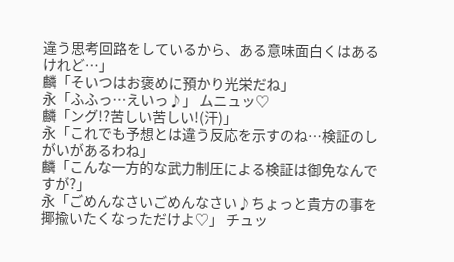違う思考回路をしているから、ある意味面白くはあるけれど…」
麟「そいつはお褒めに預かり光栄だね」
永「ふふっ…えいっ♪」 ムニュッ♡
麟「ング!?苦しい苦しい!(汗)」
永「これでも予想とは違う反応を示すのね…検証のしがいがあるわね」
麟「こんな一方的な武力制圧による検証は御免なんですが?」
永「ごめんなさいごめんなさい♪ちょっと貴方の事を揶揄いたくなっただけよ♡」 チュッ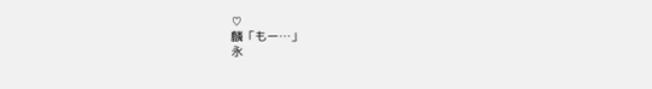♡
麟「もー…」
永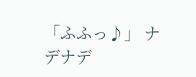「ふふっ♪」 ナデナデ